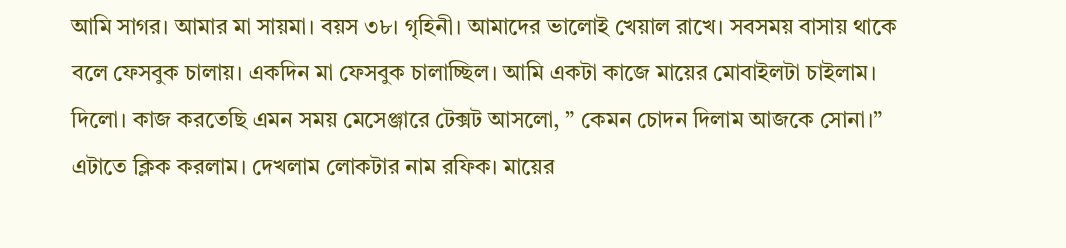আমি সাগর। আমার মা সায়মা। বয়স ৩৮। গৃহিনী। আমাদের ভালোই খেয়াল রাখে। সবসময় বাসায় থাকে বলে ফেসবুক চালায়। একদিন মা ফেসবুক চালাচ্ছিল। আমি একটা কাজে মায়ের মোবাইলটা চাইলাম। দিলো। কাজ করতেছি এমন সময় মেসেঞ্জারে টেক্সট আসলো, ” কেমন চোদন দিলাম আজকে সোনা।” এটাতে ক্লিক করলাম। দেখলাম লোকটার নাম রফিক। মায়ের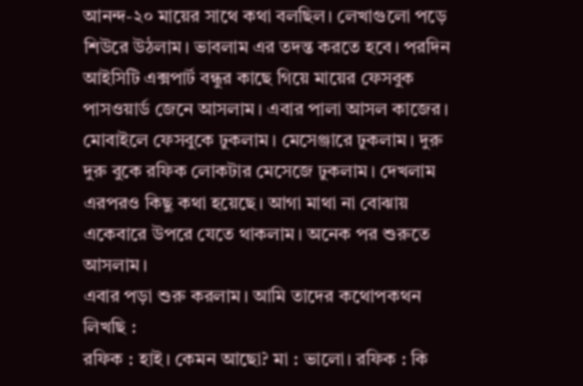আনন্দ-২০ মায়ের সাথে কথা বলছিল। লেখাগুলো পড়ে শিউরে উঠলাম। ভাবলাম এর তদন্ত করতে হবে। পরদিন আইসিটি এক্সপার্ট বন্ধুর কাছে গিয়ে মায়ের ফেসবুক পাসওয়ার্ড জেনে আসলাম। এবার পালা আসল কাজের। মোবাইলে ফেসবুকে ঢুকলাম। মেসেঞ্জারে ঢুকলাম। দুরু দুরু বুকে রফিক লোকটার মেসেজে ঢুকলাম। দেখলাম এরপরও কিছু কথা হয়েছে। আগা মাথা না বোঝায় একেবারে উপরে যেতে থাকলাম। অনেক পর শুরুতে আসলাম।
এবার পড়া শুরু করলাম। আমি তাদের কথোপকথন লিখছি :
রফিক : হাই। কেমন আছো? মা : ভালো। রফিক : কি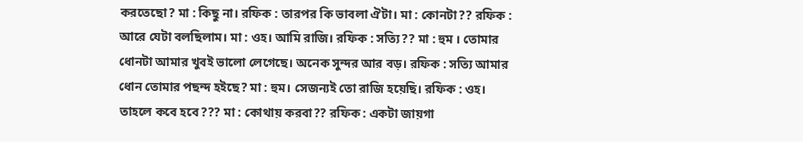করতেছো? মা : কিছু না। রফিক : তারপর কি ভাবলা ঐটা। মা : কোনটা?? রফিক : আরে যেটা বলছিলাম। মা : ওহ। আমি রাজি। রফিক : সত্যি?? মা : হুম । তোমার ধোনটা আমার খুবই ভালো লেগেছে। অনেক সুন্দর আর বড়। রফিক : সত্যি আমার ধোন তোমার পছন্দ হইছে? মা : হুম। সেজন্যই তো রাজি হয়েছি। রফিক : ওহ। তাহলে কবে হবে??? মা : কোথায় করবা?? রফিক : একটা জায়গা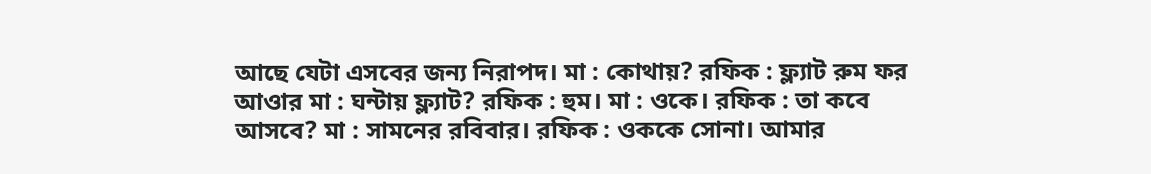আছে যেটা এসবের জন্য নিরাপদ। মা : কোথায়? রফিক : ফ্ল্যাট রুম ফর আওার মা : ঘন্টায় ফ্ল্যাট? রফিক : হুম। মা : ওকে। রফিক : তা কবে আসবে? মা : সামনের রবিবার। রফিক : ওককে সোনা। আমার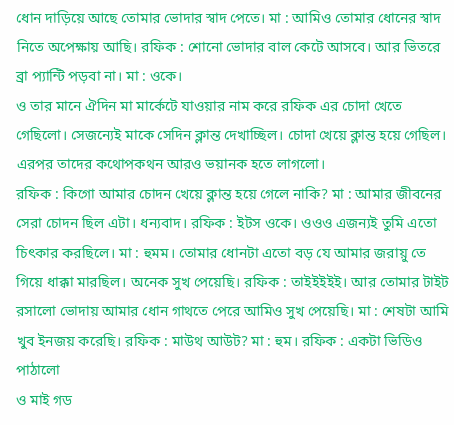ধোন দাড়িয়ে আছে তোমার ভোদার স্বাদ পেতে। মা : আমিও তোমার ধোনের স্বাদ নিতে অপেক্ষায় আছি। রফিক : শোনো ভোদার বাল কেটে আসবে। আর ভিতরে ব্রা প্যান্টি পড়বা না। মা : ওকে।
ও তার মানে ঐদিন মা মার্কেটে যাওয়ার নাম করে রফিক এর চোদা খেতে গেছিলো। সেজন্যেই মাকে সেদিন ক্লান্ত দেখাচ্ছিল। চোদা খেয়ে ক্লান্ত হয়ে গেছিল। এরপর তাদের কথোপকথন আরও ভয়ানক হতে লাগলো।
রফিক : কিগো আমার চোদন খেয়ে ক্লান্ত হয়ে গেলে নাকি? মা : আমার জীবনের সেরা চোদন ছিল এটা। ধন্যবাদ। রফিক : ইটস ওকে। ওওও এজন্যই তুমি এতো চিৎকার করছিলে। মা : হুমম। তোমার ধোনটা এতো বড় যে আমার জরায়ু তে গিয়ে ধাক্কা মারছিল। অনেক সুখ পেয়েছি। রফিক : তাইইইইই। আর তোমার টাইট রসালো ভোদায় আমার ধোন গাথতে পেরে আমিও সুখ পেয়েছি। মা : শেষটা আমি খুব ইনজয় করেছি। রফিক : মাউথ আউট? মা : হুম। রফিক : একটা ভিডিও পাঠালো
ও মাই গড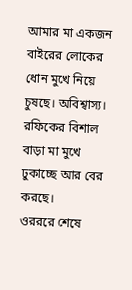আমার মা একজন বাইরের লোকের ধোন মুখে নিয়ে চুষছে। অবিশ্বাস্য। রফিকের বিশাল বাড়া মা মুখে ঢুকাচ্ছে আর বের করছে।
ওরররে শেষে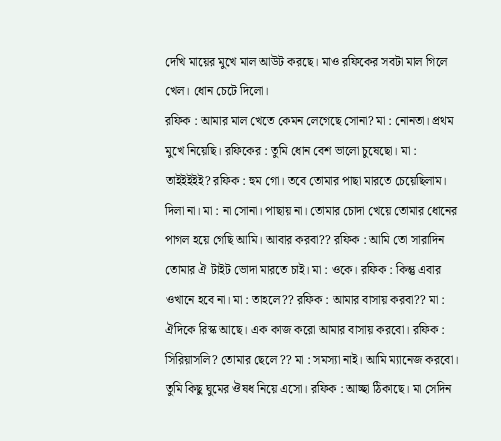দেখি মায়ের মুখে মাল আউট করছে। মাও রফিকের সবটা মাল গিলে খেল। ধোন চেটে দিলো।
রফিক : আমার মাল খেতে কেমন লেগেছে সোনা? মা : নোনতা। প্রথম মুখে নিয়েছি। রফিকের : তুমি ধোন বেশ ভালো চুষেছো। মা : তাইইইইই? রফিক : হুম গো। তবে তোমার পাছা মারতে চেয়েছিলাম। দিলা না। মা : না সোনা। পাছায় না। তোমার চোদা খেয়ে তোমার ধোনের পাগল হয়ে গেছি আমি। আবার করবা?? রফিক : আমি তো সারাদিন তোমার ঐ টাইট ভোদা মারতে চাই। মা : ওকে। রফিক : কিন্তু এবার ওখানে হবে না। মা : তাহলে?? রফিক : আমার বাসায় করবা?? মা : ঐদিকে রিস্ক আছে। এক কাজ করো আমার বাসায় করবো। রফিক : সিরিয়াসলি? তোমার ছেলে ?? মা : সমস্যা নাই। আমি ম্যানেজ করবো। তুমি কিছু ঘুমের ঔষধ নিয়ে এসো। রফিক : আচ্ছা ঠিকাছে। মা সেদিন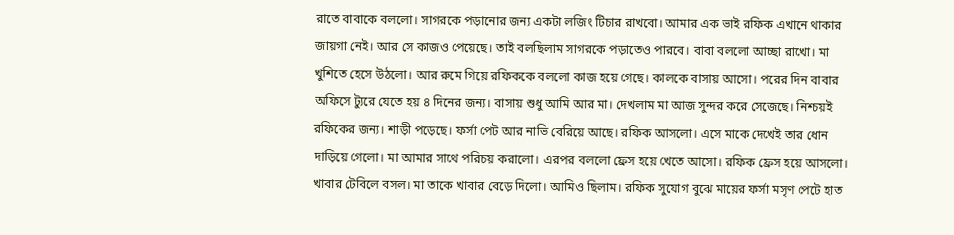রাতে বাবাকে বললো। সাগরকে পড়ানোর জন্য একটা লজিং টিচার রাখবো। আমার এক ভাই রফিক এখানে থাকার জায়গা নেই। আর সে কাজও পেয়েছে। তাই বলছিলাম সাগরকে পড়াতেও পারবে। বাবা বললো আচ্ছা রাখো। মা খুশিতে হেসে উঠলো। আর রুমে গিয়ে রফিককে বললো কাজ হয়ে গেছে। কালকে বাসায় আসো। পরের দিন বাবার অফিসে ট্যুরে যেতে হয় ৪ দিনের জন্য। বাসায় শুধু আমি আর মা। দেখলাম মা আজ সুন্দর করে সেজেছে। নিশ্চয়ই রফিকের জন্য। শাড়ী পড়েছে। ফর্সা পেট আর নাভি বেরিয়ে আছে। রফিক আসলো। এসে মাকে দেখেই তার ধোন দাড়িয়ে গেলো। মা আমার সাথে পরিচয় করালো। এরপর বললো ফ্রেস হয়ে খেতে আসো। রফিক ফ্রেস হয়ে আসলো। খাবার টেবিলে বসল। মা তাকে খাবার বেড়ে দিলো। আমিও ছিলাম। রফিক সুযোগ বুঝে মায়ের ফর্সা মসৃণ পেটে হাত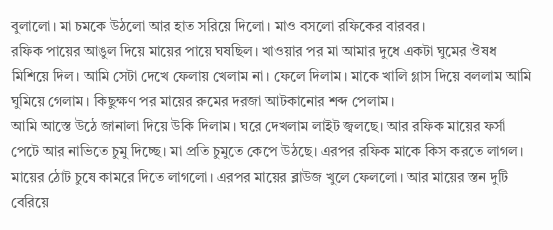বুলালো। মা চমকে উঠলো আর হাত সরিয়ে দিলো। মাও বসলো রফিকের বারবর।
রফিক পায়ের আঙুল দিয়ে মায়ের পায়ে ঘষছিল। খাওয়ার পর মা আমার দুধে একটা ঘুমের ঔষধ মিশিয়ে দিল। আমি সেটা দেখে ফেলায় খেলাম না। ফেলে দিলাম। মাকে খালি গ্লাস দিয়ে বললাম আমি ঘুমিয়ে গেলাম। কিছুক্ষণ পর মায়ের রুমের দরজা আটকানোর শব্দ পেলাম।
আমি আস্তে উঠে জানালা দিয়ে উকি দিলাম। ঘরে দেখলাম লাইট জ্বলছে। আর রফিক মায়ের ফর্সা পেটে আর নাভিতে চুমু দিচ্ছে। মা প্রতি চুমুতে কেপে উঠছে। এরপর রফিক মাকে কিস করতে লাগল। মায়ের ঠোট চুষে কামরে দিতে লাগলো। এরপর মায়ের ব্লাউজ খুলে ফেললো। আর মায়ের স্তন দুটি বেরিয়ে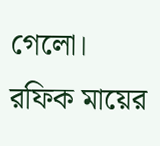গেলো। রফিক মায়ের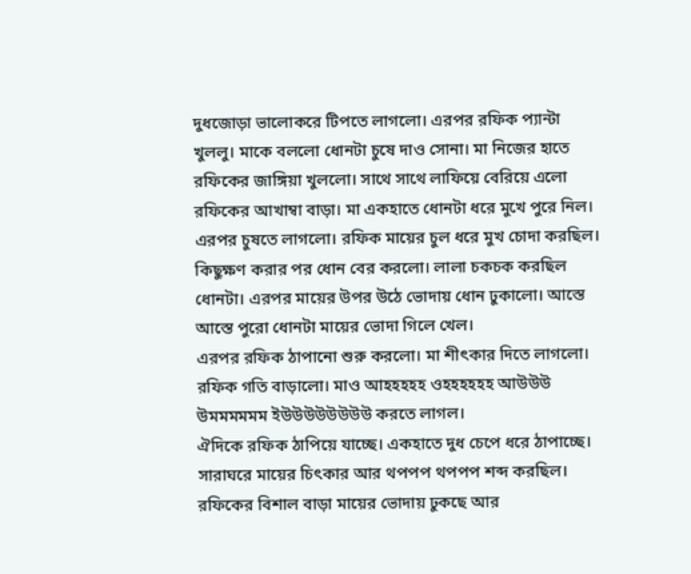দুধজোড়া ভালোকরে টিপতে লাগলো। এরপর রফিক প্যান্টা খুললু। মাকে বললো ধোনটা চুষে দাও সোনা। মা নিজের হাতে রফিকের জাঙ্গিয়া খুললো। সাথে সাথে লাফিয়ে বেরিয়ে এলো রফিকের আখাম্বা বাড়া। মা একহাতে ধোনটা ধরে মুখে পুরে নিল। এরপর চুষতে লাগলো। রফিক মায়ের চুল ধরে মুখ চোদা করছিল। কিছুক্ষণ করার পর ধোন বের করলো। লালা চকচক করছিল ধোনটা। এরপর মায়ের উপর উঠে ভোদায় ধোন ঢুকালো। আস্তে আস্তে পুরো ধোনটা মায়ের ভোদা গিলে খেল।
এরপর রফিক ঠাপানো শুরু করলো। মা শীৎকার দিতে লাগলো। রফিক গতি বাড়ালো। মাও আহহহহহ ওহহহহহহ আউউউ উমমমমমম ইউউউউউউউউ করতে লাগল।
ঐদিকে রফিক ঠাপিয়ে যাচ্ছে। একহাতে দুধ চেপে ধরে ঠাপাচ্ছে। সারাঘরে মায়ের চিৎকার আর থপপপ থপপপ শব্দ করছিল। রফিকের বিশাল বাড়া মায়ের ভোদায় ঢুকছে আর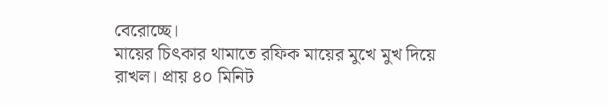বেরোচ্ছে।
মায়ের চিৎকার থামাতে রফিক মায়ের মুখে মুখ দিয়ে রাখল। প্রায় ৪০ মিনিট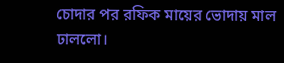চোদার পর রফিক মায়ের ভোদায় মাল ঢাললো।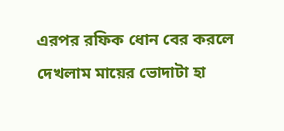এরপর রফিক ধোন বের করলে দেখলাম মায়ের ভোদাটা হা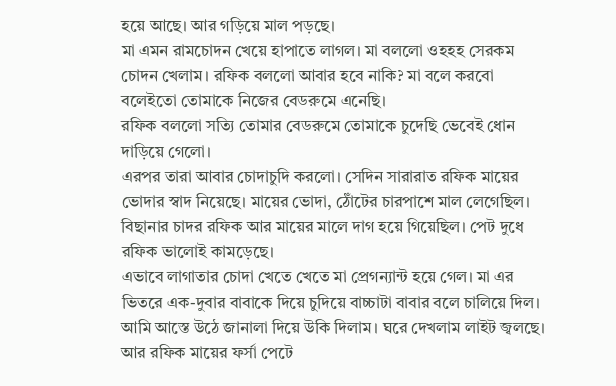হয়ে আছে। আর গড়িয়ে মাল পড়ছে।
মা এমন রামচোদন খেয়ে হাপাতে লাগল। মা বললো ওহহহ সেরকম চোদন খেলাম। রফিক বললো আবার হবে নাকি? মা বলে করবো বলেইতো তোমাকে নিজের বেডরুমে এনেছি।
রফিক বললো সত্যি তোমার বেডরুমে তোমাকে চুদেছি ভেবেই ধোন দাড়িয়ে গেলো।
এরপর তারা আবার চোদাচুদি করলো। সেদিন সারারাত রফিক মায়ের ভোদার স্বাদ নিয়েছে। মায়ের ভোদা, ঠোঁটের চারপাশে মাল লেগেছিল। বিছানার চাদর রফিক আর মায়ের মালে দাগ হয়ে গিয়েছিল। পেট দুধে রফিক ভালোই কামড়েছে।
এভাবে লাগাতার চোদা খেতে খেতে মা প্রেগন্যান্ট হয়ে গেল। মা এর ভিতরে এক-দুবার বাবাকে দিয়ে চুদিয়ে বাচ্চাটা বাবার বলে চালিয়ে দিল।
আমি আস্তে উঠে জানালা দিয়ে উকি দিলাম। ঘরে দেখলাম লাইট জ্বলছে। আর রফিক মায়ের ফর্সা পেটে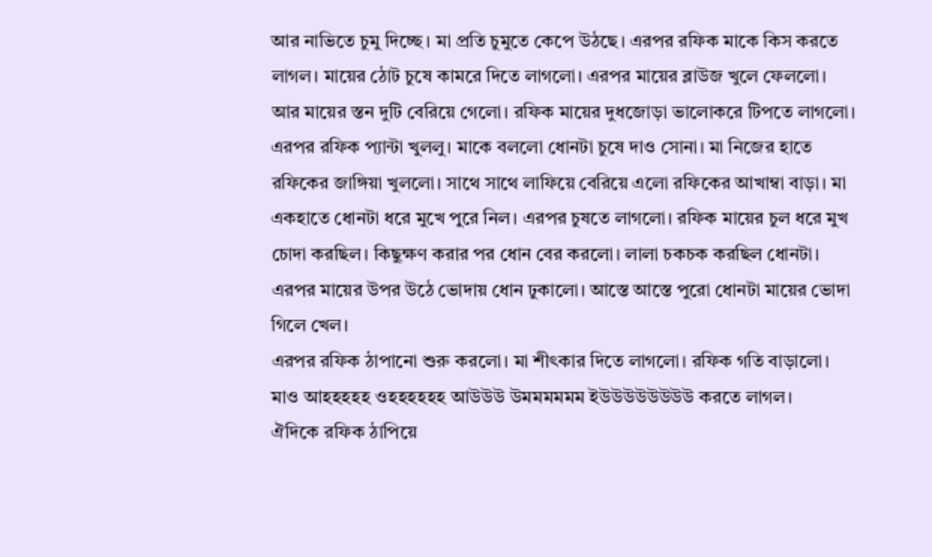আর নাভিতে চুমু দিচ্ছে। মা প্রতি চুমুতে কেপে উঠছে। এরপর রফিক মাকে কিস করতে লাগল। মায়ের ঠোট চুষে কামরে দিতে লাগলো। এরপর মায়ের ব্লাউজ খুলে ফেললো। আর মায়ের স্তন দুটি বেরিয়ে গেলো। রফিক মায়ের দুধজোড়া ভালোকরে টিপতে লাগলো। এরপর রফিক প্যান্টা খুললু। মাকে বললো ধোনটা চুষে দাও সোনা। মা নিজের হাতে রফিকের জাঙ্গিয়া খুললো। সাথে সাথে লাফিয়ে বেরিয়ে এলো রফিকের আখাম্বা বাড়া। মা একহাতে ধোনটা ধরে মুখে পুরে নিল। এরপর চুষতে লাগলো। রফিক মায়ের চুল ধরে মুখ চোদা করছিল। কিছুক্ষণ করার পর ধোন বের করলো। লালা চকচক করছিল ধোনটা। এরপর মায়ের উপর উঠে ভোদায় ধোন ঢুকালো। আস্তে আস্তে পুরো ধোনটা মায়ের ভোদা গিলে খেল।
এরপর রফিক ঠাপানো শুরু করলো। মা শীৎকার দিতে লাগলো। রফিক গতি বাড়ালো। মাও আহহহহহ ওহহহহহহ আউউউ উমমমমমম ইউউউউউউউউ করতে লাগল।
ঐদিকে রফিক ঠাপিয়ে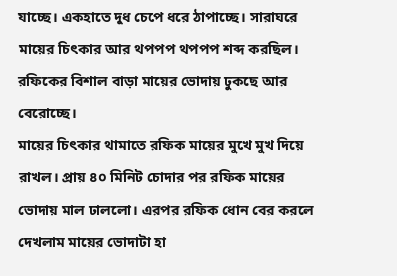যাচ্ছে। একহাতে দুধ চেপে ধরে ঠাপাচ্ছে। সারাঘরে মায়ের চিৎকার আর থপপপ থপপপ শব্দ করছিল। রফিকের বিশাল বাড়া মায়ের ভোদায় ঢুকছে আর বেরোচ্ছে।
মায়ের চিৎকার থামাতে রফিক মায়ের মুখে মুখ দিয়ে রাখল। প্রায় ৪০ মিনিট চোদার পর রফিক মায়ের ভোদায় মাল ঢাললো। এরপর রফিক ধোন বের করলে দেখলাম মায়ের ভোদাটা হা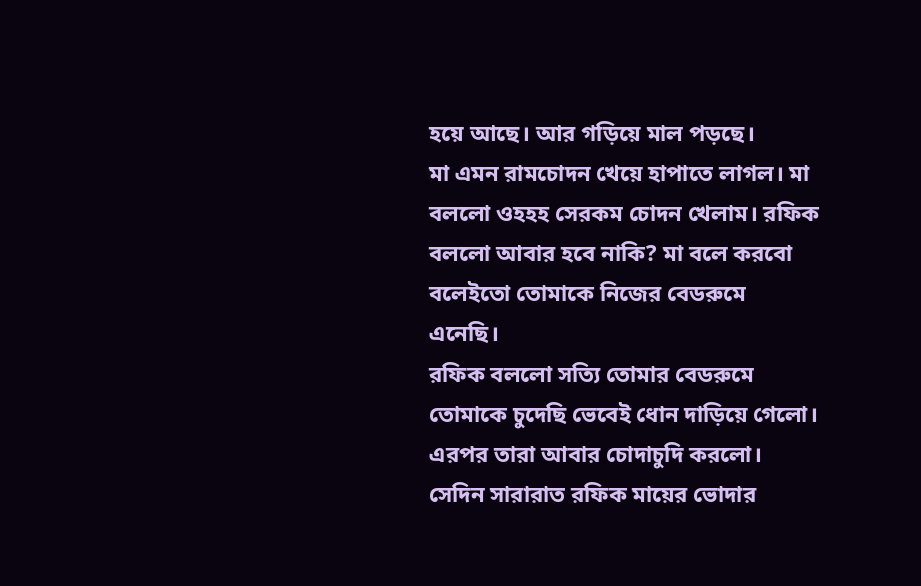হয়ে আছে। আর গড়িয়ে মাল পড়ছে।
মা এমন রামচোদন খেয়ে হাপাতে লাগল। মা বললো ওহহহ সেরকম চোদন খেলাম। রফিক বললো আবার হবে নাকি? মা বলে করবো বলেইতো তোমাকে নিজের বেডরুমে এনেছি।
রফিক বললো সত্যি তোমার বেডরুমে তোমাকে চুদেছি ভেবেই ধোন দাড়িয়ে গেলো।
এরপর তারা আবার চোদাচুদি করলো। সেদিন সারারাত রফিক মায়ের ভোদার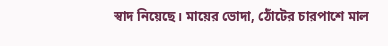স্বাদ নিয়েছে। মায়ের ভোদা, ঠোঁটের চারপাশে মাল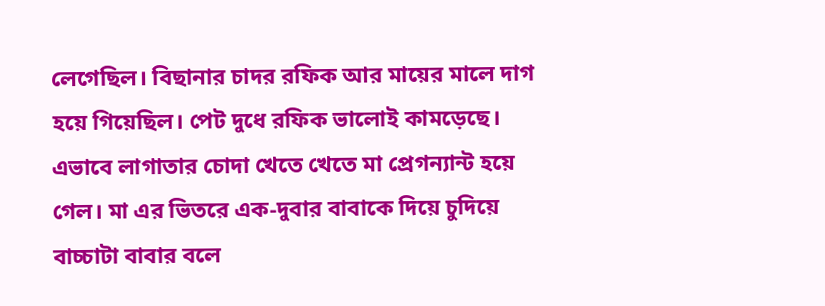লেগেছিল। বিছানার চাদর রফিক আর মায়ের মালে দাগ হয়ে গিয়েছিল। পেট দুধে রফিক ভালোই কামড়েছে।
এভাবে লাগাতার চোদা খেতে খেতে মা প্রেগন্যান্ট হয়ে গেল। মা এর ভিতরে এক-দুবার বাবাকে দিয়ে চুদিয়ে বাচ্চাটা বাবার বলে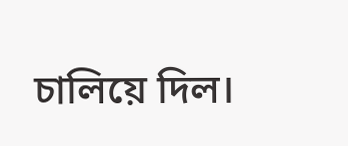চালিয়ে দিল।